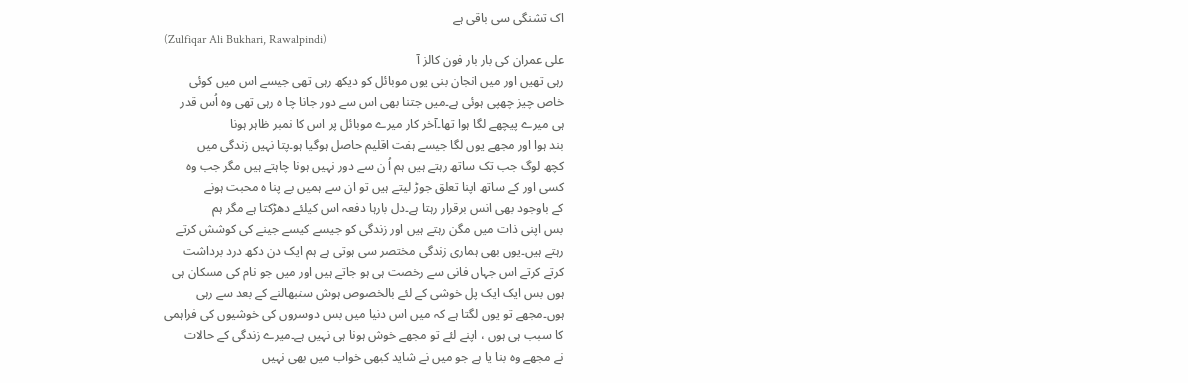اک تشنگی سی باقی ہے
(Zulfiqar Ali Bukhari, Rawalpindi)
علی عمران کی بار بار فون کالز آ
رہی تھیں اور میں انجان بنی یوں موبائل کو دیکھ رہی تھی جیسے اس میں کوئی
خاص چیز چھپی ہوئی ہے۔میں جتنا بھی اس سے دور جانا چا ہ رہی تھی وہ اُس قدر
ہی میرے پیچھے لگا ہوا تھا۔آخر کار میرے موبائل پر اس کا نمبر ظاہر ہونا
بند ہوا اور مجھے یوں لگا جیسے ہفت اقلیم حاصل ہوگیا ہو۔پتا نہیں زندگی میں
کچھ لوگ جب تک ساتھ رہتے ہیں ہم اُ ن سے دور نہیں ہونا چاہتے ہیں مگر جب وہ
کسی اور کے ساتھ اپنا تعلق جوڑ لیتے ہیں تو ان سے ہمیں بے پنا ہ محبت ہونے
کے باوجود بھی انس برقرار رہتا ہے۔دل بارہا دفعہ اس کیلئے دھڑکتا ہے مگر ہم
بس اپنی ذات میں مگن رہتے ہیں اور زندگی کو جیسے کیسے جینے کی کوشش کرتے
رہتے ہیں۔یوں بھی ہماری زندگی مختصر سی ہوتی ہے ہم ایک دن دکھ درد برداشت
کرتے کرتے اس جہاں فانی سے رخصت ہی ہو جاتے ہیں اور میں جو نام کی مسکان ہی
ہوں بس ایک ایک پل خوشی کے لئے بالخصوص ہوش سنبھالنے کے بعد سے رہی
ہوں۔مجھے تو یوں لگتا ہے کہ میں اس دنیا میں بس دوسروں کی خوشیوں کی فراہمی
کا سبب ہی ہوں ، اپنے لئے تو مجھے خوش ہونا ہی نہیں ہے۔میرے زندگی کے حالات
نے مجھے وہ بنا یا ہے جو میں نے شاید کبھی خواب میں بھی نہیں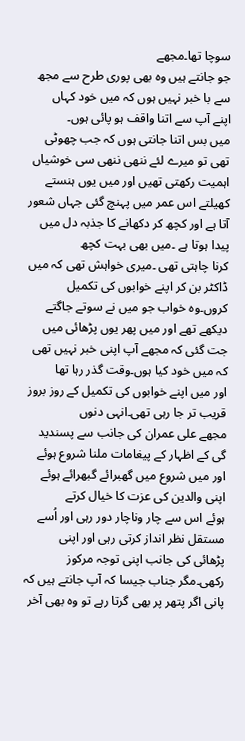سوچا تھا۔مجھے
جو جانتے ہیں وہ بھی پوری طرح سے مجھ سے با خبر نہیں ہوں کہ میں خود کہاں
اپنے آپ سے اتنا واقف ہو پائی ہوں۔
میں بس اتنا جانتی ہوں کہ جب چھوٹی تھی تو میرے لئے ننھی ننھی سی خوشیاں
اہمیت رکھتی تھیں اور میں یوں ہنستے کھیلتے اس عمر میں پہنچ گئی جہاں شعور
آتا ہے اور کچھ کر دکھانے کا جذبہ دل میں پیدا ہوتا ہے ۔میں بھی بہت کچھ
کرنا چاہتی تھی ۔میری خواہش تھی کہ میں ڈاکٹر بن کر اپنے خوابوں کی تکمیل
کروں۔وہ خواب جو میں نے سوتے جاگتے دیکھے تھے اور میں پھر یوں پڑھائی میں
جت گئی کہ مجھے آپ اپنی خبر نہیں تھی کہ میں خود کیا ہوں۔وقت گذر رہا تھا
اور میں اپنے خوابوں کی تکمیل کے روز بروز قریب تر جا رہی تھی۔انہی دنوں
مجھے علی عمران کی جانب سے پسندید گی کے اظہار کے پیغامات ملنا شروع ہوئے
اور میں شروع میں گھبرائے گبھرائے ہوئے اپنی والدین کی عزت کا خیال کرتے
ہوئے اس سے چار وناچار دور رہی اور اُسے مستقل نظر انداز کرتی رہی اور اپنی
پڑھائی کی جانب اپنی توجہ مرکوز رکھی۔مگر جناب جیسا کہ آپ جانتے ہیں کہ
پانی اگر پتھر پر بھی گرتا رہے تو وہ بھی آخر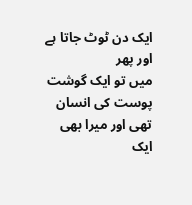ایک دن ٹوٹ جاتا ہے اور پھر
میں تو ایک گوشت پوست کی انسان تھی اور میرا بھی ایک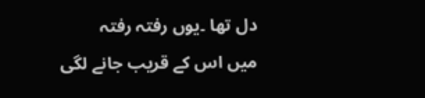دل تھا ۔یوں رفتہ رفتہ
میں اس کے قریب جانے لگی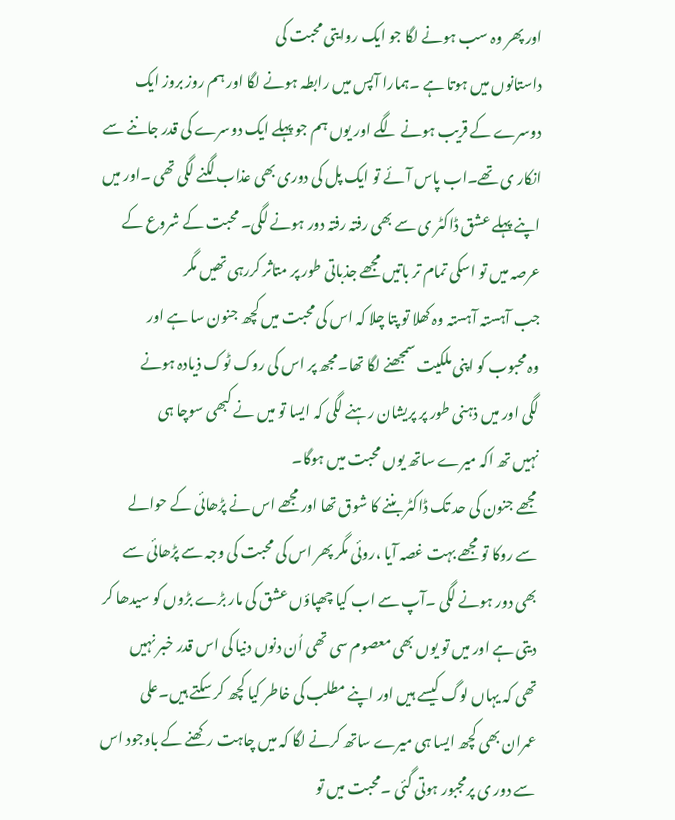اور پھر وہ سب ہونے لگا جو ایک روایتی محبت کی
داستانوں میں ہوتا ہے ۔ہمارا آپس میں رابطہ ہونے لگا اور ہم روز بروز ایک
دوسرے کے قریب ہونے لگے اور یوں ہم جو پہلے ایک دوسرے کی قدر جاننے سے
انکار ی تھے۔اب پاس آئے تو ایک پل کی دوری بھی عذاب لگنے لگی تھی ۔اور میں
اپنے پہلے عشق ڈاکٹر ی سے بھی رفتہ رفتہ دور ہونے لگی۔ محبت کے شروع کے
عرصہ میں تو اسکی تمام تر باتیں مجھے جذباتی طور پر متاثر کررہی تھیں مگر
جب آہستہ آہستہ وہ کھلا تو پتا چلا کہ اس کی محبت میں کچھ جنون سا ہے اور
وہ محبوب کو اپنی ملکیت سمجھنے لگا تھا۔مجھ پر اس کی روک ٹوک ذیادہ ہونے
لگی اور میں ذہنی طور پر پریشان رہنے لگی کہ ایسا تو میں نے کبھی سوچا ہی
نہیں تھ اکہ میرے ساتھ یوں محبت میں ہوگا۔
مجھے جنون کی حد تک ڈاکٹر بننے کا شوق تھا اور مجھے اس نے پڑھائی کے حوالے
سے روکا تو مجھے بہت غصہ آیا ،روئی مگر پھر اس کی محبت کی وجہ سے پڑھائی سے
بھی دور ہونے لگی ۔آپ سے اب کیا چھپاؤں عشق کی مار بڑے بڑوں کو سیدھا کر
دیتی ہے اور میں تو یوں بھی معصوم سی تھی اُن دنوں دنیا کی اس قدر خبر نہیں
تھی کہ یہاں لوگ کیسے ہیں اور اپنے مطلب کی خاطر کیا کچھ کر سکتے ہیں۔علی
عمران بھی کچھ ایسا ہی میرے ساتھ کرنے لگا کہ میں چاہت رکھنے کے باوجود اس
سے دور ی پرمجبور ہوتی گئی ۔محبت میں تو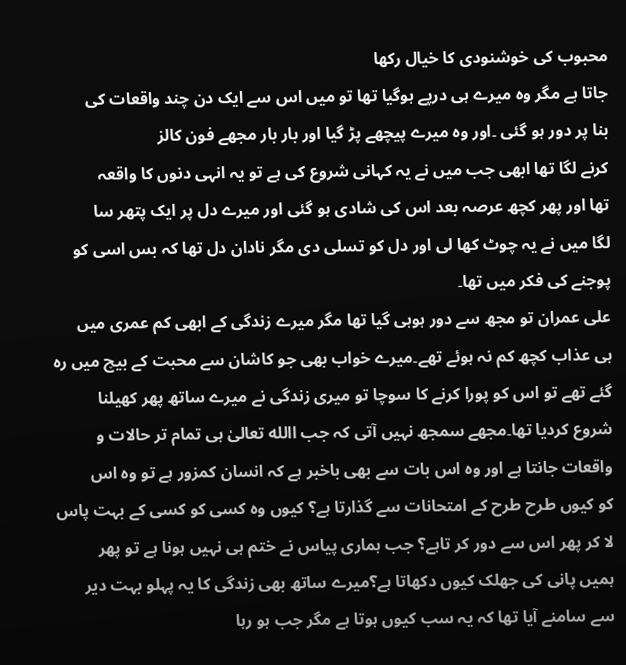محبوب کی خوشنودی کا خیال رکھا
جاتا ہے مگر وہ میرے ہی درپے ہوگیا تھا تو میں اس سے ایک دن چند واقعات کی
بنا پر دور ہو گئی ۔اور وہ میرے پیچھے پڑ گیا اور بار بار مجھے فون کالز
کرنے لگا تھا ابھی جب میں نے یہ کہانی شروع کی ہے تو یہ انہی دنوں کا واقعہ
تھا اور پھر کچھ عرصہ بعد اس کی شادی ہو گئی اور میرے دل پر ایک پتھر سا
لگا میں نے یہ چوٹ کھا لی اور دل کو تسلی دی مگر نادان دل تھا کہ بس اسی کو
پوجنے کی فکر میں تھا۔
علی عمران تو مجھ سے دور ہوہی گیا تھا مگر میرے زندگی کے ابھی کم عمری میں
ہی عذاب کچھ کم نہ ہوئے تھے۔میرے خواب بھی جو کاشان سے محبت کے بیچ میں رہ
گئے تھے تو اس کو پورا کرنے کا سوچا تو میری زندگی نے میرے ساتھ پھر کھیلنا
شروع کردیا تھا۔مجھے سمجھ نہیں آتی کہ جب االله تعالیٰ ہی تمام تر حالات و
واقعات جانتا ہے اور وہ اس بات سے بھی باخبر ہے کہ انسان کمزور ہے تو وہ اس
کو کیوں طرح طرح کے امتحانات سے گذارتا ہے؟ کیوں وہ کسی کو کسی کے بہت پاس
لا کر پھر اس سے دور کر تاہے؟ جب ہماری پیاس نے ختم ہی نہیں ہونا ہے تو پھر
ہمیں پانی کی جھلک کیوں دکھاتا ہے؟میرے ساتھ بھی زندگی کا یہ پہلو بہت دیر
سے سامنے آیا تھا کہ یہ سب کیوں ہوتا ہے مگر جب ہو رہا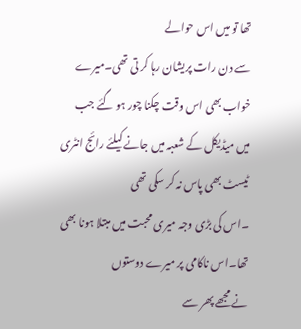تھا تو میں اس حوالے
سے دن رات پریشان رہا کر تی تھی۔میرے خواب بھی اس وقت چکنا چور ہو گئے جب
میں میڈیکل کے شعبہ میں جانے کیلئے رائج انٹری ٹیسٹ بھی پاس نہ کر سکی تھی
۔اس کی بڑی وجہ میری محبت میں مبتلا ہونا بھی تھا۔اس ناکامی پر میرے دوستوں
نے مجھے پھر سے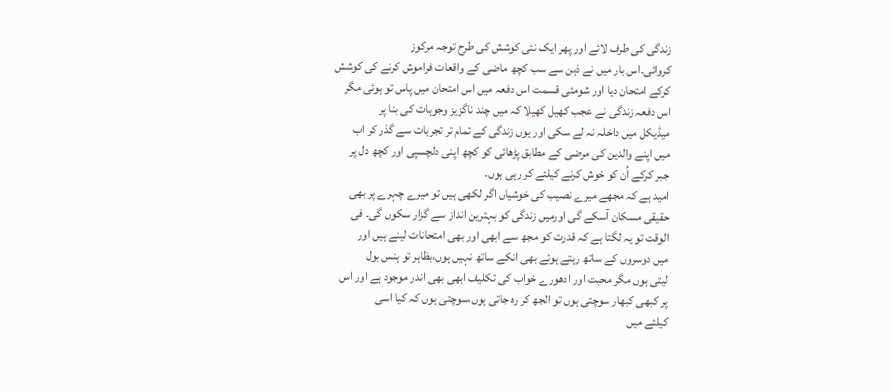زندگی کی طرف لائے اور پھر ایک نئی کوشش کی طرح توجہ مرکوز
کروائی۔اس بار میں نے ذہن سے سب کچھ ماضی کے واقعات فراموش کرنے کی کوشش
کرکے امتحان دیا اور شومئی قسمت اس دفعہ میں اس امتحان میں پاس تو ہوئی مگر
اس دفعہ زندگی نے عجب کھیل کھیلا کہ میں چند ناگزیز وجوہات کی بنا پر
میڈیکل میں داخلہ نہ لے سکی اور یوں زندگی کے تمام تر تجربات سے گذر کر اب
میں اپنے والدین کی مرضی کے مطابق پڑھائی کو کچھ اپنی دلچسپی اور کچھ دل پر
جبر کرکے اُن کو خوش کرنے کیلئے کر رہی ہوں۔
امید ہے کہ مجھے میرے نصیب کی خوشیاں اگر لکھی ہیں تو میرے چہرے پر بھی
حقیقی مسکان آسکے گی اورمیں زندگی کو بہترین انداز سے گزار سکوں گی۔ فی
الوقت تو یہ لگتا ہے کہ قدرت کو مجھ سے ابھی اور بھی امتحانات لینے ہیں اور
میں دوسروں کے ساتھ رہتے ہوئے بھی انکے ساتھ نہیں ہوں،بظاہر تو ہنس بول
لیتی ہوں مگر محبت اور ادھورے خواب کی تکلیف ابھی بھی اندر موجود ہے اور اس
پر کبھی کبھار سوچتی ہوں تو الجھ کر رہ جاتی ہوں،سوچتی ہوں کہ کیا اسی
کیلئے میں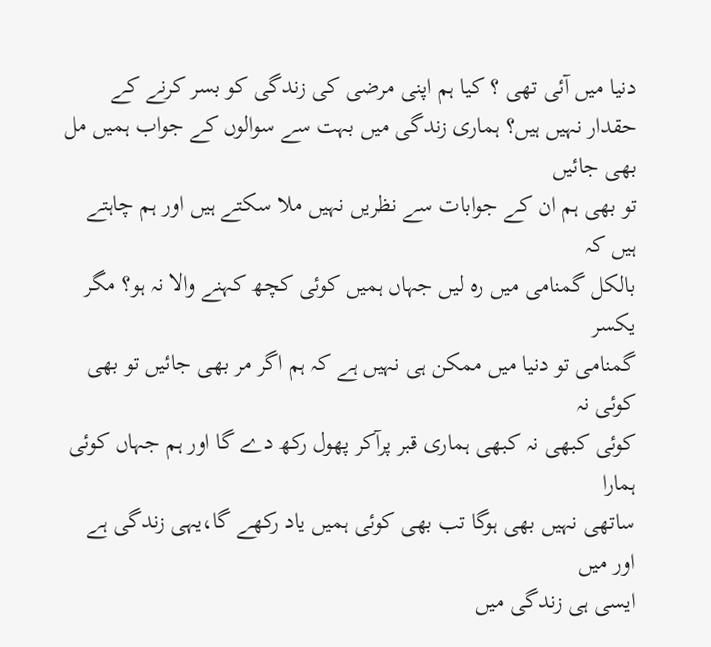دنیا میں آئی تھی ؟ کیا ہم اپنی مرضی کی زندگی کو بسر کرنے کے
حقدار نہیں ہیں؟ ہماری زندگی میں بہت سے سوالوں کے جواب ہمیں مل بھی جائیں
تو بھی ہم ان کے جوابات سے نظریں نہیں ملا سکتے ہیں اور ہم چاہتے ہیں کہ
بالکل گمنامی میں رہ لیں جہاں ہمیں کوئی کچھ کہنے والا نہ ہو؟ مگر یکسر
گمنامی تو دنیا میں ممکن ہی نہیں ہے کہ ہم اگر مر بھی جائیں تو بھی کوئی نہ
کوئی کبھی نہ کبھی ہماری قبر پرآکر پھول رکھ دے گا اور ہم جہاں کوئی ہمارا
ساتھی نہیں بھی ہوگا تب بھی کوئی ہمیں یاد رکھے گا،یہی زندگی ہے اور میں
ایسی ہی زندگی میں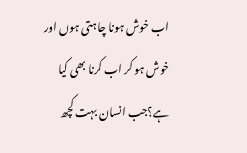اب خوش ہونا چاہتی ہوں اور خوش ہو کر اب کرنا بھی کیا
ہے؟جب انسان بہت کچھ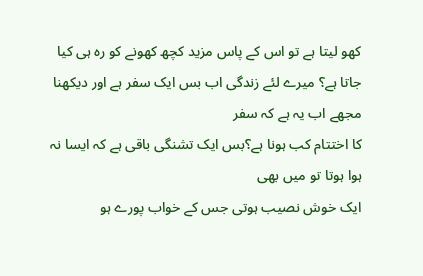کھو لیتا ہے تو اس کے پاس مزید کچھ کھونے کو رہ ہی کیا
جاتا ہے؟ میرے لئے زندگی اب بس ایک سفر ہے اور دیکھنا مجھے اب یہ ہے کہ سفر
کا اختتام کب ہونا ہے؟بس ایک تشنگی باقی ہے کہ ایسا نہ ہوا ہوتا تو میں بھی
ایک خوش نصیب ہوتی جس کے خواب پورے ہو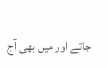جاتے اور میں بھی آج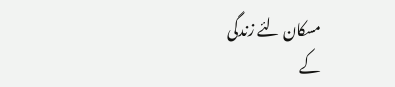مسکان لئے زندگی
کے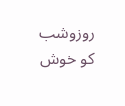روزوشب کو خوش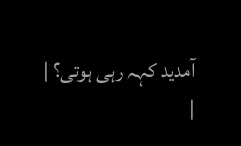آمدید کہہ رہی ہوتی؟ |
|